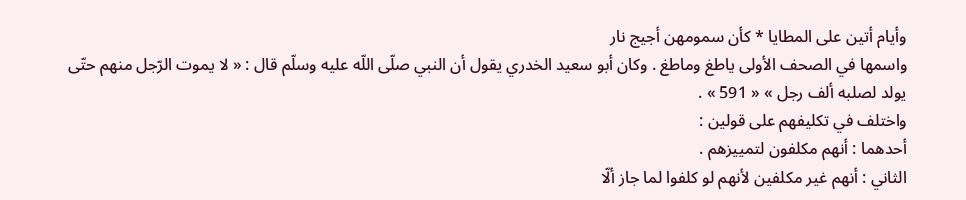وأيام أتين على المطايا * كأن سمومهن أجيج نار
واسمها في الصحف الأولى ياطغ وماطغ . وكان أبو سعيد الخدري يقول أن النبي صلّى اللّه عليه وسلّم قال : « لا يموت الرّجل منهم حتّى يولد لصلبه ألف رجل » « 591 » .
واختلف في تكليفهم على قولين :
أحدهما : أنهم مكلفون لتمييزهم .
الثاني : أنهم غير مكلفين لأنهم لو كلفوا لما جاز ألّا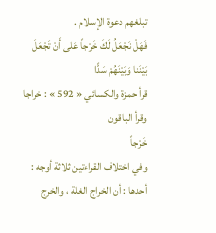تبلغهم دعوة الإسلام .
فَهَلْ نَجْعَلُ لَكَ خَرْجاً عَلى أَنْ تَجْعَلَ بَيْنَنا وَبَيْنَهُمْ سَدًّا
قرأ حمزة والكسائي « 592 » : خراجا وقرأ الباقون
خَرْجاً
وفي اختلاف القراءتين ثلاثة أوجه :
أحدها : أن الخراج الغلة ، والخرج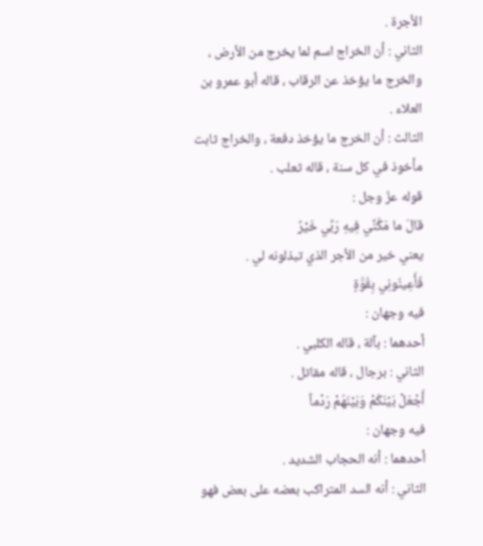الأجرة .
الثاني : أن الخراج اسم لما يخرج من الأرض ، والخرج ما يؤخذ عن الرقاب ، قاله أبو عمرو بن العلاء .
الثالث : أن الخرج ما يؤخذ دفعة ، والخراج ثابت مأخوذ في كل سنة ، قاله ثعلب .
قوله عزّ وجل :
قالَ ما مَكَّنِّي فِيهِ رَبِّي خَيْرٌ
يعني خير من الأجر الذي تبذلونه لي .
فَأَعِينُونِي بِقُوَّةٍ
فيه وجهان :
أحدهما : بآلة ، قاله الكلبي .
الثاني : برجال ، قاله مقاتل .
أَجْعَلْ بَيْنَكُمْ وَبَيْنَهُمْ رَدْماً
فيه وجهان :
أحدهما : أنه الحجاب الشديد .
الثاني : أنه السد المتراكب بعضه على بعض فهو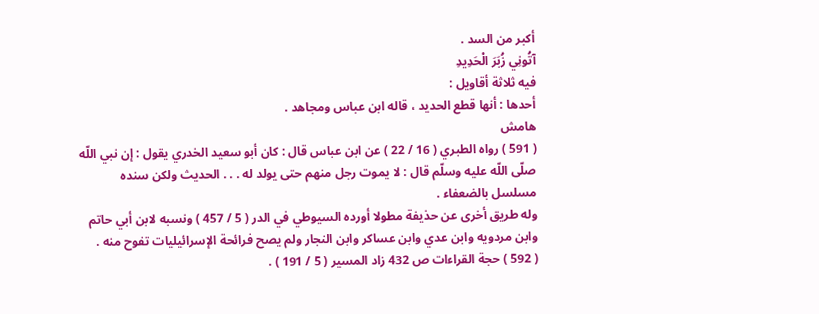أكبر من السد .
آتُونِي زُبَرَ الْحَدِيدِ
فيه ثلاثة أقاويل :
أحدها : أنها قطع الحديد ، قاله ابن عباس ومجاهد .
هامش
( 591 ) رواه الطبري ( 16 / 22 ) عن ابن عباس قال : كان أبو سعيد الخدري يقول : إن نبي اللّه صلّى اللّه عليه وسلّم قال : لا يموت رجل منهم حتى يولد له . . . الحديث ولكن سنده مسلسل بالضعفاء .
وله طريق أخرى عن حذيفة مطولا أورده السيوطي في الدر ( 5 / 457 ) ونسبه لابن أبي حاتم وابن مردويه وابن عدي وابن عساكر وابن النجار ولم يصح فرائحة الإسرائيليات تفوح منه .
( 592 ) حجة القراءات ص 432 زاد المسير ( 5 / 191 ) .